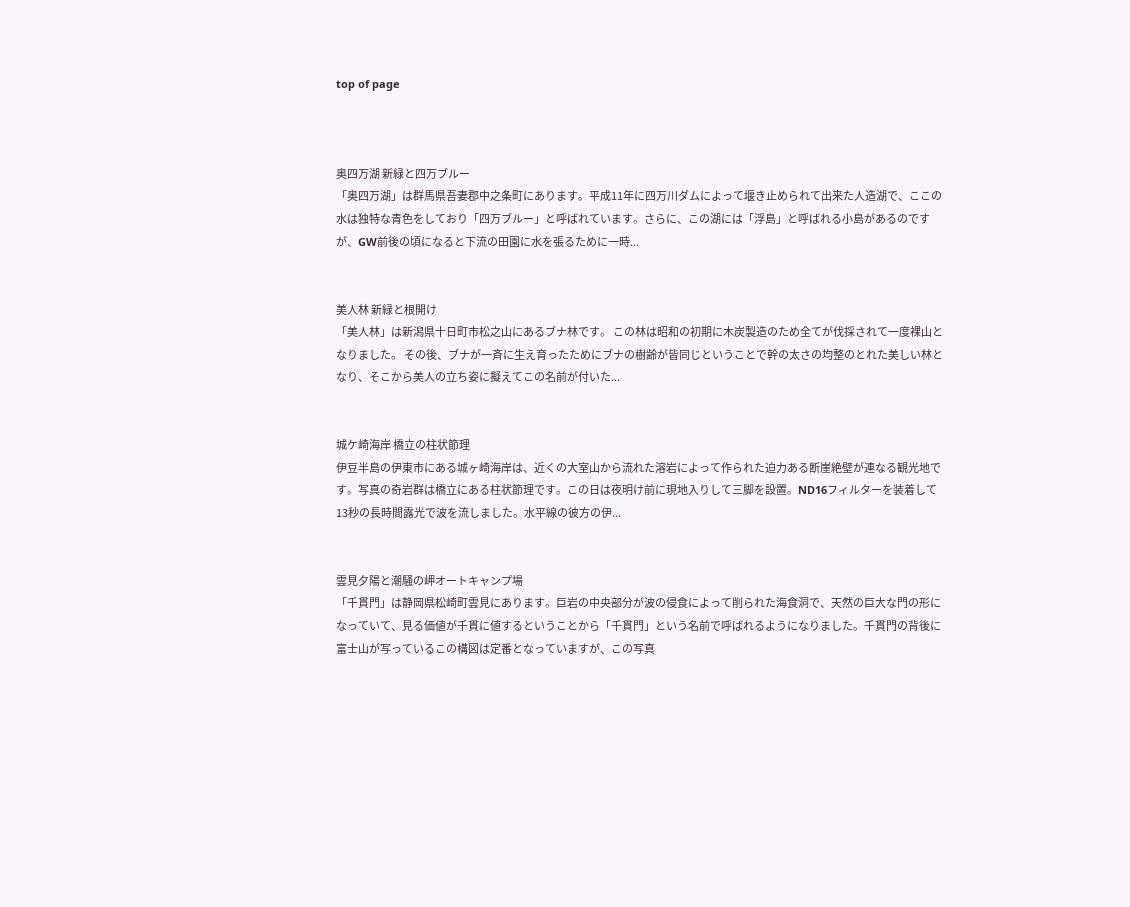top of page



奥四万湖 新緑と四万ブルー
「奥四万湖」は群馬県吾妻郡中之条町にあります。平成11年に四万川ダムによって堰き止められて出来た人造湖で、ここの水は独特な青色をしており「四万ブルー」と呼ばれています。さらに、この湖には「浮島」と呼ばれる小島があるのですが、GW前後の頃になると下流の田園に水を張るために一時...


美人林 新緑と根開け
「美人林」は新潟県十日町市松之山にあるブナ林です。 この林は昭和の初期に木炭製造のため全てが伐採されて一度裸山となりました。 その後、ブナが一斉に生え育ったためにブナの樹齢が皆同じということで幹の太さの均整のとれた美しい林となり、そこから美人の立ち姿に擬えてこの名前が付いた...


城ケ崎海岸 橋立の柱状節理
伊豆半島の伊東市にある城ヶ崎海岸は、近くの大室山から流れた溶岩によって作られた迫力ある断崖絶壁が連なる観光地です。写真の奇岩群は橋立にある柱状節理です。この日は夜明け前に現地入りして三脚を設置。ND16フィルターを装着して13秒の長時間露光で波を流しました。水平線の彼方の伊...


雲見夕陽と潮騒の岬オートキャンプ場
「千貫門」は静岡県松崎町雲見にあります。巨岩の中央部分が波の侵食によって削られた海食洞で、天然の巨大な門の形になっていて、見る価値が千貫に値するということから「千貫門」という名前で呼ばれるようになりました。千貫門の背後に富士山が写っているこの構図は定番となっていますが、この写真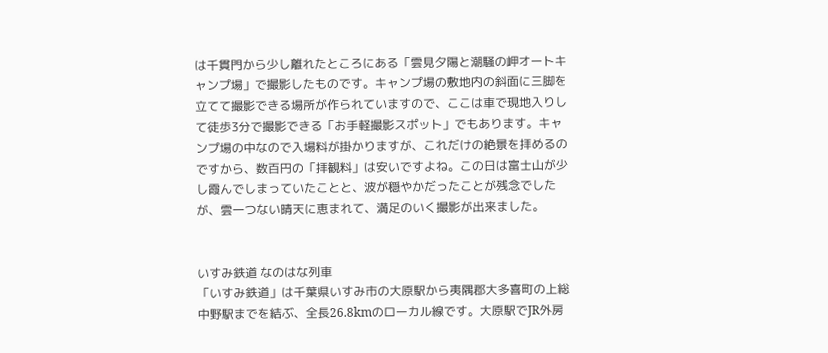は千貫門から少し離れたところにある「雲見夕陽と潮騒の岬オートキャンプ場」で撮影したものです。キャンプ場の敷地内の斜面に三脚を立てて撮影できる場所が作られていますので、ここは車で現地入りして徒歩3分で撮影できる「お手軽撮影スポット」でもあります。キャンプ場の中なので入場料が掛かりますが、これだけの絶景を拝めるのですから、数百円の「拝観料」は安いですよね。この日は富士山が少し霞んでしまっていたことと、波が穏やかだったことが残念でしたが、雲一つない晴天に恵まれて、満足のいく撮影が出来ました。


いすみ鉄道 なのはな列車
「いすみ鉄道」は千葉県いすみ市の大原駅から夷隅郡大多喜町の上総中野駅までを結ぶ、全長26.8kmのローカル線です。大原駅でJR外房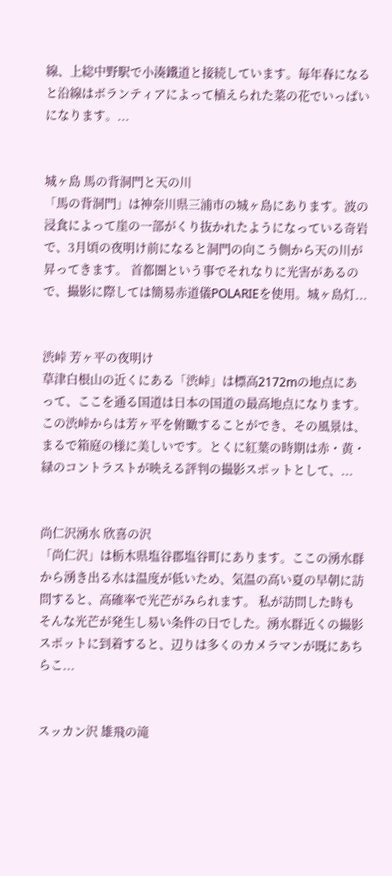線、上総中野駅で小湊鐵道と接続しています。毎年春になると沿線はボランティアによって植えられた菜の花でいっぱいになります。...


城ヶ島 馬の背洞門と天の川
「馬の背洞門」は神奈川県三浦市の城ヶ島にあります。波の浸食によって崖の一部がくり抜かれたようになっている奇岩で、3月頃の夜明け前になると洞門の向こう側から天の川が昇ってきます。 首都圏という事でそれなりに光害があるので、撮影に際しては簡易赤道儀POLARIEを使用。城ヶ島灯...


渋峠 芳ヶ平の夜明け
草津白根山の近くにある「渋峠」は標高2172mの地点にあって、ここを通る国道は日本の国道の最高地点になります。この渋峠からは芳ヶ平を俯瞰することができ、その風景は、まるで箱庭の様に美しいです。とくに紅葉の時期は赤・黄・緑のコントラストが映える評判の撮影スポットとして、...


尚仁沢湧水 欣喜の沢
「尚仁沢」は栃木県塩谷郡塩谷町にあります。ここの湧水群から湧き出る水は温度が低いため、気温の高い夏の早朝に訪問すると、高確率で光芒がみられます。 私が訪問した時もそんな光芒が発生し易い条件の日でした。湧水群近くの撮影スポットに到着すると、辺りは多くのカメラマンが既にあちらこ...


スッカン沢 雄飛の滝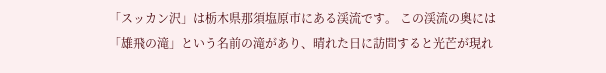「スッカン沢」は栃木県那須塩原市にある渓流です。 この渓流の奥には「雄飛の滝」という名前の滝があり、晴れた日に訪問すると光芒が現れ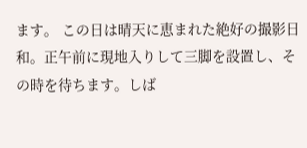ます。 この日は晴天に恵まれた絶好の撮影日和。正午前に現地入りして三脚を設置し、その時を待ちます。しば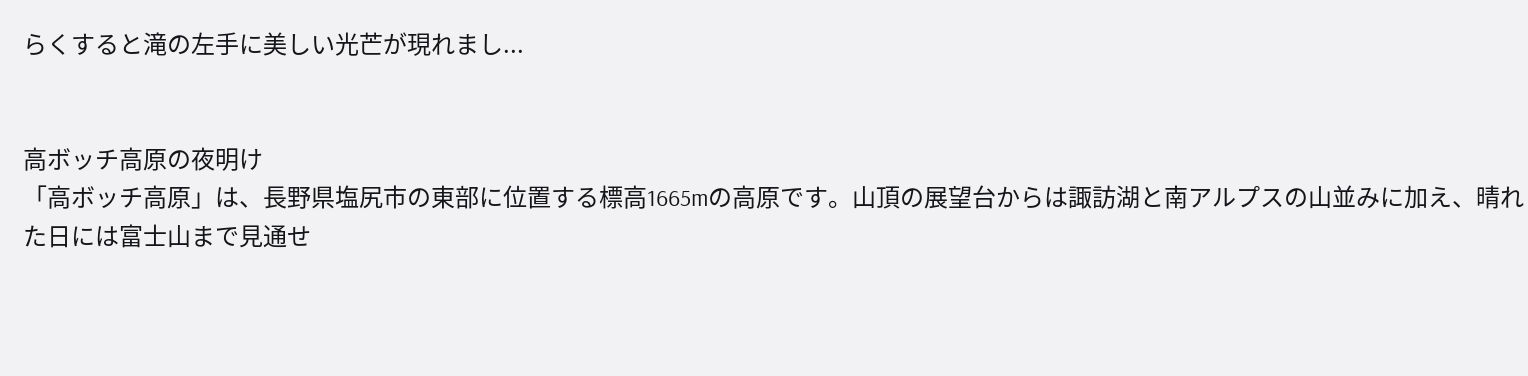らくすると滝の左手に美しい光芒が現れまし...


高ボッチ高原の夜明け
「高ボッチ高原」は、長野県塩尻市の東部に位置する標高1665mの高原です。山頂の展望台からは諏訪湖と南アルプスの山並みに加え、晴れた日には富士山まで見通せ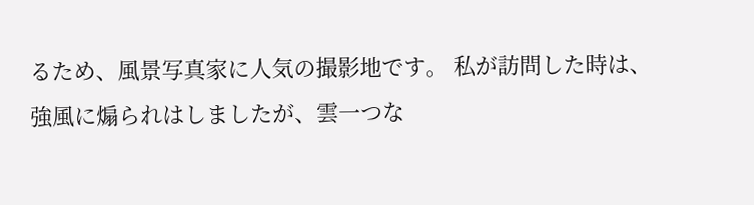るため、風景写真家に人気の撮影地です。 私が訪問した時は、強風に煽られはしましたが、雲一つな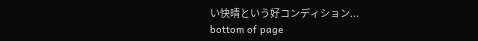い快晴という好コンディション...
bottom of page